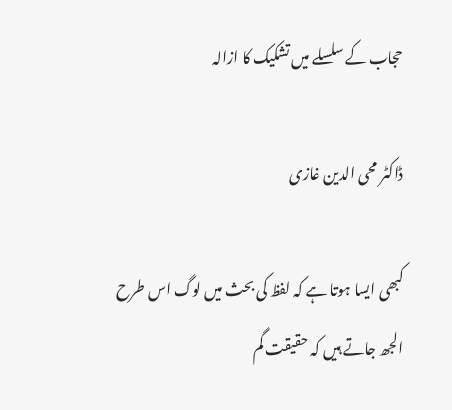حجاب کے سلسلے میں تشکیک کا ازالہ

ڈاکٹر محی الدین غازی

کبھی ایسا ہوتا ہے کہ لفظ کی بحث میں لوگ اس طرح الجھ جاتے ہیں کہ حقیقت گم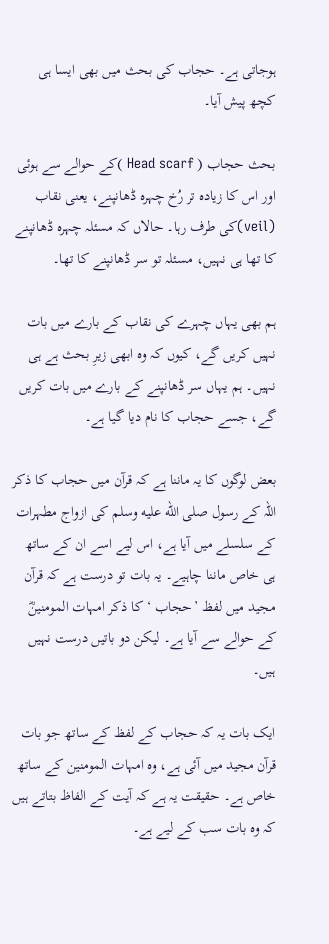ہوجاتی ہے۔ حجاب کی بحث میں بھی ایسا ہی کچھ پیش آیا۔

بحث حجاب ( Head scarf )کے حوالے سے ہوئی اور اس کا زیادہ تر رُخ چہرہ ڈھانپنے، یعنی نقاب (veil)کی طرف رہا۔ حالاں کہ مسئلہ چہرہ ڈھانپنے کا تھا ہی نہیں، مسئلہ تو سر ڈھانپنے کا تھا۔

ہم بھی یہاں چہرے کی نقاب کے بارے میں بات نہیں کریں گے، کیوں کہ وہ ابھی زیرِ بحث ہے ہی نہیں۔ ہم یہاں سر ڈھانپنے کے بارے میں بات کریں گے، جسے حجاب کا نام دیا گیا ہے۔

بعض لوگوں کا یہ ماننا ہے کہ قرآن میں حجاب کا ذکر اللہ کے رسول صلى الله عليه وسلم کی ازواج مطہرات کے سلسلے میں آیا ہے، اس لیے اسے ان کے ساتھ ہی خاص ماننا چاہیے۔ یہ بات تو درست ہے کہ قرآن مجید میں لفظ ’حجاب ‘ کا ذکر امہات المومنینؓ کے حوالے سے آیا ہے۔ لیکن دو باتیں درست نہیں ہیں۔

ایک بات یہ کہ حجاب کے لفظ کے ساتھ جو بات قرآن مجید میں آئی ہے، وہ امہات المومنین کے ساتھ خاص ہے۔ حقیقت یہ ہے کہ آیت کے الفاظ بتاتے ہیں کہ وہ بات سب کے لیے ہے۔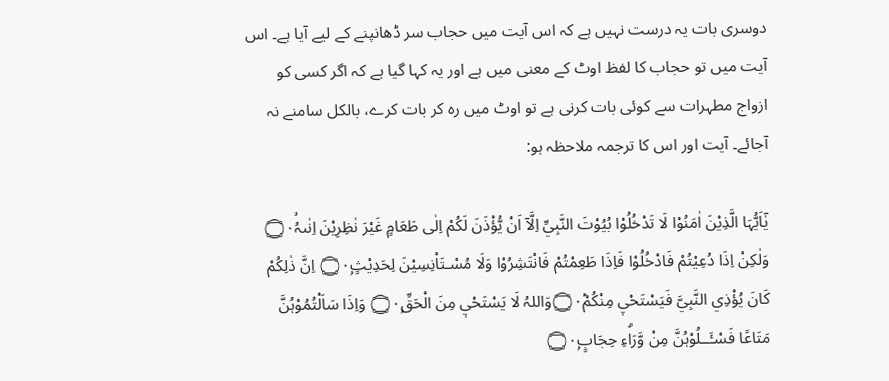دوسری بات یہ درست نہیں ہے کہ اس آیت میں حجاب سر ڈھانپنے کے لیے آیا ہے۔ اس آیت میں تو حجاب کا لفظ اوٹ کے معنی میں ہے اور یہ کہا گیا ہے کہ اگر کسی کو ازواج مطہرات سے کوئی بات کرنی ہے تو اوٹ میں رہ کر بات کرے، بالکل سامنے نہ آجائے۔ آیت اور اس کا ترجمہ ملاحظہ ہو:

يٰٓاَيُّہَا الَّذِيْنَ اٰمَنُوْا لَا تَدْخُلُوْا بُيُوْتَ النَّبِيِّ اِلَّآ اَنْ يُّؤْذَنَ لَكُمْ اِلٰى طَعَامٍ غَيْرَ نٰظِرِيْنَ اِنٰىہُ۝۰ۙ وَلٰكِنْ اِذَا دُعِيْتُمْ فَادْخُلُوْا فَاِذَا طَعِمْتُمْ فَانْتَشِرُوْا وَلَا مُسْـتَاْنِسِيْنَ لِحَدِيْثٍ۝۰ۭ اِنَّ ذٰلِكُمْ كَانَ يُؤْذِي النَّبِيَّ فَيَسْتَحْيٖ مِنْكُمْ۝۰ۡوَاللہُ لَا يَسْتَحْيٖ مِنَ الْحَقِّ۝۰ۭ وَاِذَا سَاَلْتُمُوْہُنَّ مَتَاعًا فَسْـَٔــلُوْہُنَّ مِنْ وَّرَاۗءِ حِجَابٍ۝۰ۭ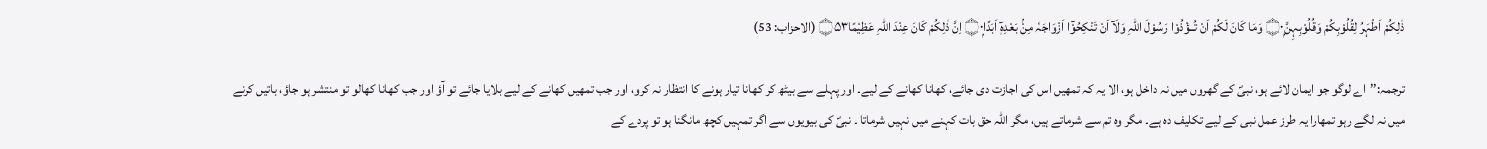ذٰلِكُمْ اَطْہَرُ لِقُلُوْبِكُمْ وَقُلُوْبِہِنَّ۝۰ۭ وَمَا كَانَ لَكُمْ اَنْ تُــؤْذُوْا رَسُوْلَ اللہِ وَلَآ اَنْ تَنْكِحُوْٓا اَزْوَاجَہٗ مِنْۢ بَعْدِہٖٓ اَبَدًا۝۰ۭ اِنَّ ذٰلِكُمْ كَانَ عِنْدَ اللہِ عَظِيْمًا۝۵۳ (الاحزاب: 53)

ترجمہ:’’اے لوگو جو ایمان لائے ہو، نبیؐ کے گھروں میں نہ داخل ہو، الا یہ کہ تمھیں اس کی اجازت دی جائے، کھانا کھانے کے لیے۔ اور پہلے سے بیٹھ کر کھانا تیار ہونے کا انتظار نہ کرو، اور جب تمھیں کھانے کے لیے بلایا جائے تو آؤ اور جب کھانا کھالو تو منتشر ہو جاؤ، باتیں کرنے میں نہ لگے رہو تمھارا یہ طرز عمل نبی کے لیے تکلیف دہ ہے۔ مگر وہ تم سے شرماتے ہیں، مگر اللہ حق بات کہنے میں نہیں شرماتا ۔ نبیؐ کی بیویوں سے اگر تمہیں کچھ مانگنا ہو تو پردے کے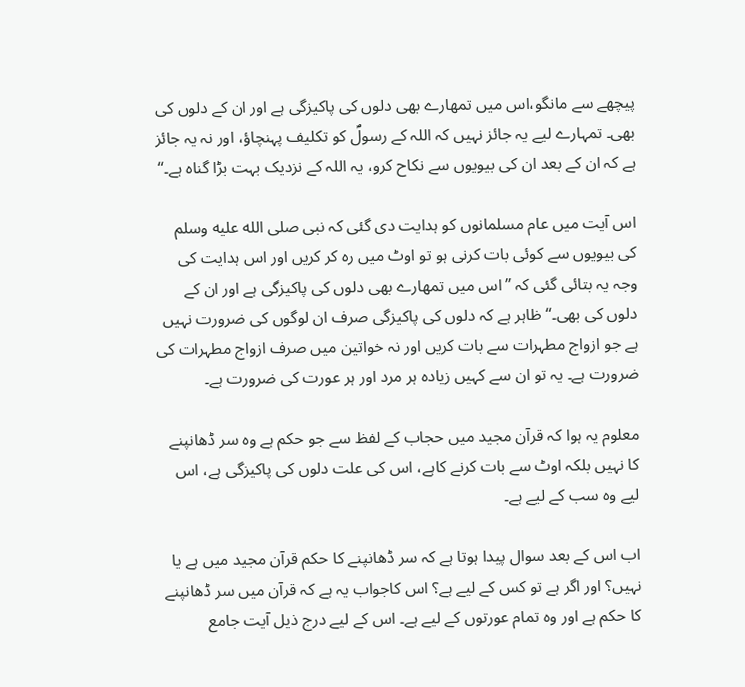پیچھے سے مانگو،اس میں تمھارے بھی دلوں کی پاکیزگی ہے اور ان کے دلوں کی بھی۔ تمہارے لیے یہ جائز نہیں کہ اللہ کے رسولؐ کو تکلیف پہنچاؤ، اور نہ یہ جائز ہے کہ ان کے بعد ان کی بیویوں سے نکاح کرو، یہ اللہ کے نزدیک بہت بڑا گناہ ہے۔‘‘

اس آیت میں عام مسلمانوں کو ہدایت دی گئی کہ نبی صلى الله عليه وسلم کی بیویوں سے کوئی بات کرنی ہو تو اوٹ میں رہ کر کریں اور اس ہدایت کی وجہ یہ بتائی گئی کہ ’’اس میں تمھارے بھی دلوں کی پاکیزگی ہے اور ان کے دلوں کی بھی۔‘‘ ظاہر ہے کہ دلوں کی پاکیزگی صرف ان لوگوں کی ضرورت نہیں ہے جو ازواج مطہرات سے بات کریں اور نہ خواتین میں صرف ازواج مطہرات کی ضرورت ہے۔ یہ تو ان سے کہیں زیادہ ہر مرد اور ہر عورت کی ضرورت ہے۔

معلوم یہ ہوا کہ قرآن مجید میں حجاب کے لفظ سے جو حکم ہے وہ سر ڈھانپنے کا نہیں بلکہ اوٹ سے بات کرنے کاہے، اس کی علت دلوں کی پاکیزگی ہے، اس لیے وہ سب کے لیے ہے۔

اب اس کے بعد سوال پیدا ہوتا ہے کہ سر ڈھانپنے کا حکم قرآن مجید میں ہے یا نہیں؟ اور اگر ہے تو کس کے لیے ہے؟ اس کاجواب یہ ہے کہ قرآن میں سر ڈھانپنے کا حکم ہے اور وہ تمام عورتوں کے لیے ہے۔ اس کے لیے درج ذیل آیت جامع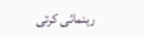رہنمائی کرتی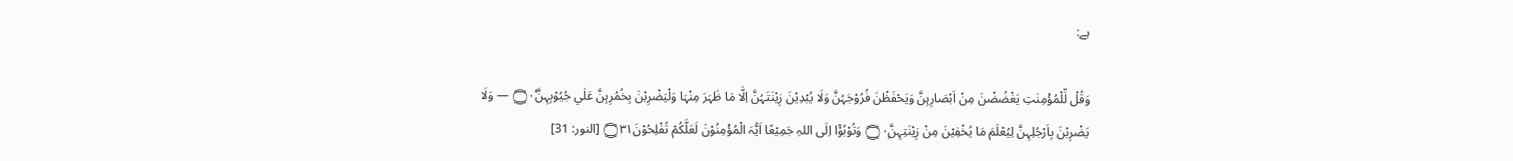ہے:

وَقُلْ لِّلْمُؤْمِنٰتِ يَغْضُضْنَ مِنْ اَبْصَارِہِنَّ وَيَحْفَظْنَ فُرُوْجَہُنَّ وَلَا يُبْدِيْنَ زِيْنَتَہُنَّ اِلَّا مَا ظَہَرَ مِنْہَا وَلْيَضْرِبْنَ بِخُمُرِہِنَّ عَلٰي جُيُوْبِہِنَّ۝۰۠ — وَلَا يَضْرِبْنَ بِاَرْجُلِہِنَّ لِيُعْلَمَ مَا يُخْفِيْنَ مِنْ زِيْنَتِہِنَّ۝۰ۭ وَتُوْبُوْٓا اِلَى اللہِ جَمِيْعًا اَيُّہَ الْمُؤْمِنُوْنَ لَعَلَّكُمْ تُفْلِحُوْنَ۝۳۱ [النور: 31]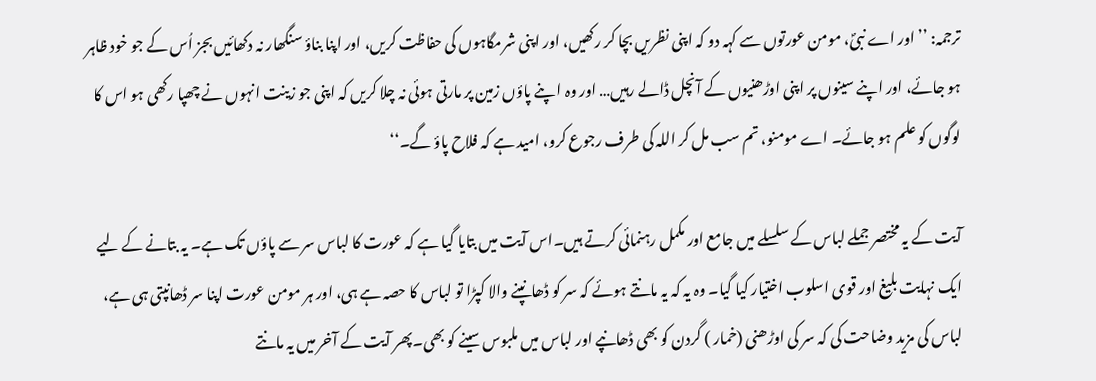ترجمہ: ’’اور اے نبیؐ، مومن عورتوں سے کہہ دو کہ اپنی نظریں بچا کر رکھیں، اور اپنی شرمگاہوں کی حفاظت کریں، اور اپنا بناؤ سنگھار نہ دکھائیں بجز اُس کے جو خود ظاہر ہو جائے، اور اپنے سینوں پر اپنی اوڑھنیوں کے آنچل ڈالے رہیں… اور وہ ا پنے پاؤں زمین پر مارتی ہوئی نہ چلا کریں کہ اپنی جو زینت انہوں نے چھپا رکھی ہو اس کا لوگوں کو علم ہو جائے۔ اے مومنو، تم سب مل کر اللہ کی طرف رجوع کرو، امید ہے کہ فلاح پاؤ گے۔‘‘

آیت کے یہ مختصر جملے لباس کے سلسلے میں جامع اور مکمل رہنمائی کرتے ہیں۔اس آیت میں بتایا گیا ہے کہ عورت کا لباس سر سے پاؤں تک ہے۔ یہ بتانے کے لیے ایک نہایت بلیغ اور قوی اسلوب اختیار کیا گیا۔ وہ یہ کہ یہ مانتے ہوئے کہ سر کو ڈھانپنے والا کپڑا تو لباس کا حصہ ہے ہی، اور ہر مومن عورت اپنا سر ڈھانپتی ہی ہے، لباس کی مزید وضاحت کی کہ سر کی اوڑھنی (خمار ) گردن کو بھی ڈھانپے اور لباس میں ملبوس سینے کو بھی۔پھر آیت کے آخر میں یہ مانتے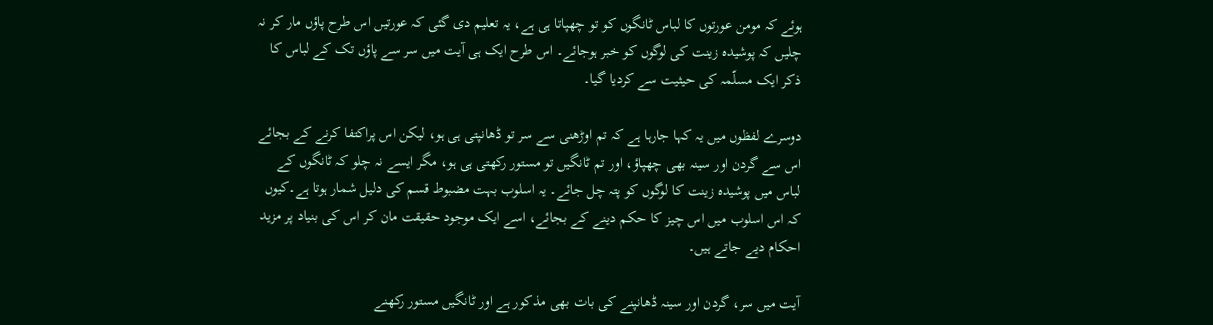ہوئے کہ مومن عورتوں کا لباس ٹانگوں کو تو چھپاتا ہی ہے، یہ تعلیم دی گئی کہ عورتیں اس طرح پاؤں مار کر نہ چلیں کہ پوشیدہ زینت کی لوگوں کو خبر ہوجائے۔ اس طرح ایک ہی آیت میں سر سے پاؤں تک کے لباس کا ذکر ایک مسلّمہ کی حیثیت سے کردیا گیا۔

دوسرے لفظوں میں یہ کہا جارہا ہے کہ تم اوڑھنی سے سر تو ڈھانپتی ہی ہو، لیکن اس پراکتفا کرنے کے بجائے اس سے گردن اور سینہ بھی چھپاؤ، اور تم ٹانگیں تو مستور رکھتی ہی ہو، مگر ایسے نہ چلو کہ ٹانگوں کے لباس میں پوشیدہ زینت کا لوگوں کو پتہ چل جائے۔ یہ اسلوب بہت مضبوط قسم کی دلیل شمار ہوتا ہے۔کیوں کہ اس اسلوب میں اس چیز کا حکم دینے کے بجائے، اسے ایک موجود حقیقت مان کر اس کی بنیاد پر مزید احکام دیے جاتے ہیں۔

آیت میں سر، گردن اور سینہ ڈھانپنے کی بات بھی مذکور ہے اور ٹانگیں مستور رکھنے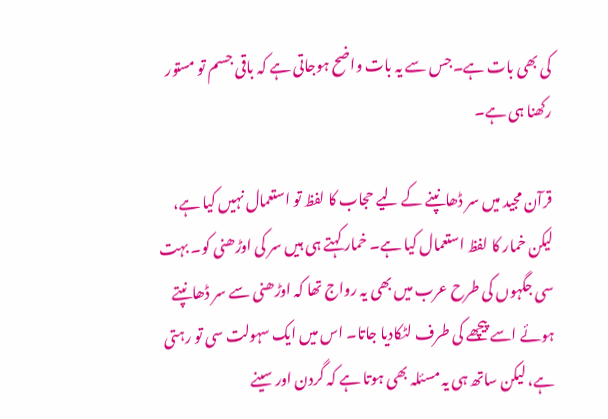کی بھی بات ہے۔جس سے یہ بات واضح ہوجاتی ہے کہ باقی جسم تو مستور رکھنا ہی ہے۔

قرآن مجید میں سر ڈھانپنے کے لیے حجاب کا لفظ تو استعمال نہیں کیا ہے، لیکن خمار کا لفظ استعمال کیا ہے۔ خمار کہتے ہی ہیں سر کی اوڑھنی کو۔ بہت سی جگہوں کی طرح عرب میں بھی یہ رواج تھا کہ اوڑھنی سے سر ڈھانپتے ہوئے اسے پیچھے کی طرف لٹکادیا جاتا۔ اس میں ایک سہولت سی تو رہتی ہے، لیکن ساتھ ہی یہ مسئلہ بھی ہوتا ہے کہ گردن اور سینے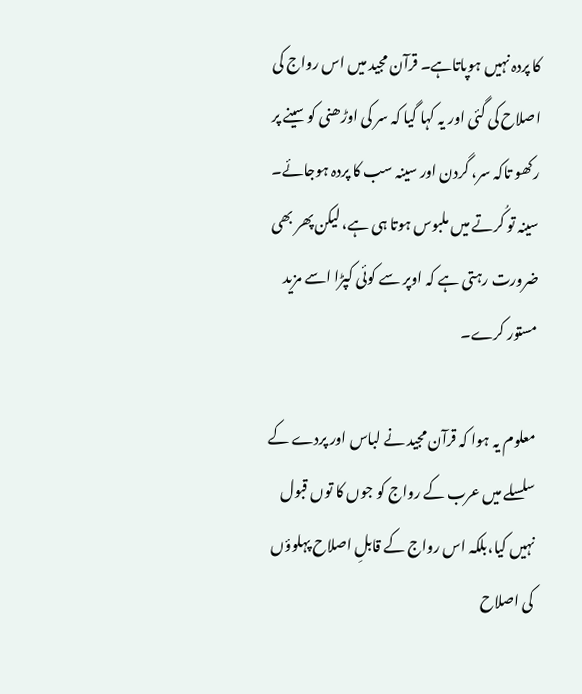کا پردہ نہیں ہوپاتاہے۔ قرآن مجید میں اس رواج کی اصلاح کی گئی اور یہ کہا گیا کہ سر کی اوڑھنی کو سینے پر رکھو تاکہ سر، گردن اور سینہ سب کا پردہ ہوجائے۔ سینہ تو کُرتے میں ملبوس ہوتا ہی ہے، لیکن پھر بھی ضرورت رہتی ہے کہ اوپر سے کوئی کپڑا اسے مزید مستور کرے۔

معلوم یہ ہوا کہ قرآن مجید نے لباس اور پردے کے سلسلے میں عرب کے رواج کو جوں کا توں قبول نہیں کیا،بلکہ اس رواج کے قابلِ اصلاح پہلوؤں کی اصلاح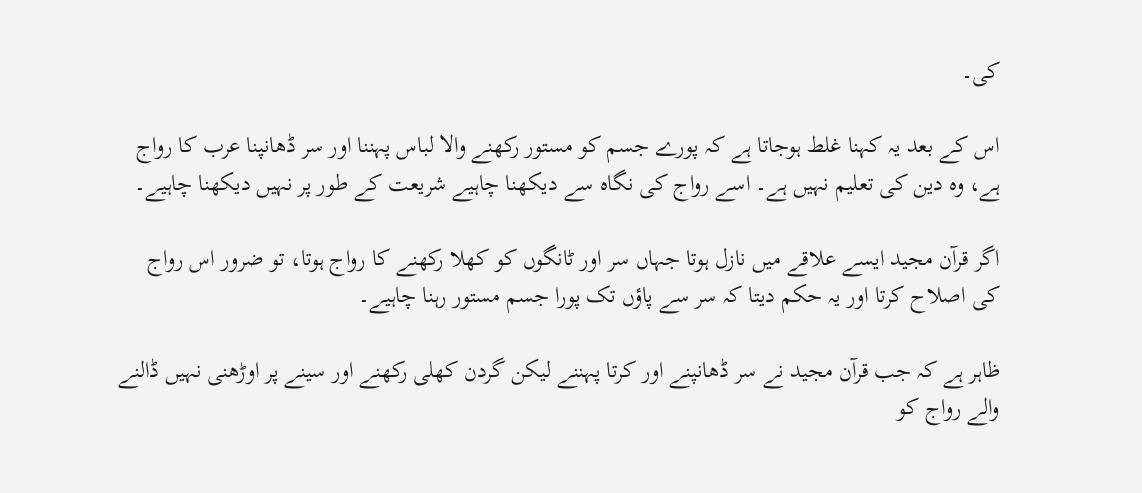کی۔

اس کے بعد یہ کہنا غلط ہوجاتا ہے کہ پورے جسم کو مستور رکھنے والا لباس پہننا اور سر ڈھانپنا عرب کا رواج ہے، وہ دین کی تعلیم نہیں ہے۔ اسے رواج کی نگاہ سے دیکھنا چاہیے شریعت کے طور پر نہیں دیکھنا چاہیے۔

اگر قرآن مجید ایسے علاقے میں نازل ہوتا جہاں سر اور ٹانگوں کو کھلا رکھنے کا رواج ہوتا، تو ضرور اس رواج کی اصلاح کرتا اور یہ حکم دیتا کہ سر سے پاؤں تک پورا جسم مستور رہنا چاہیے۔

ظاہر ہے کہ جب قرآن مجید نے سر ڈھانپنے اور کرتا پہننے لیکن گردن کھلی رکھنے اور سینے پر اوڑھنی نہیں ڈالنے والے رواج کو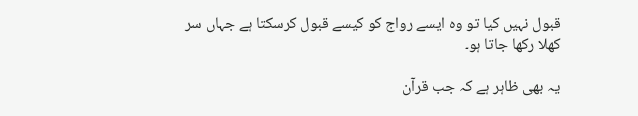قبول نہیں کیا تو وہ ایسے رواج کو کیسے قبول کرسکتا ہے جہاں سر کھلا رکھا جاتا ہو۔

یہ بھی ظاہر ہے کہ جب قرآن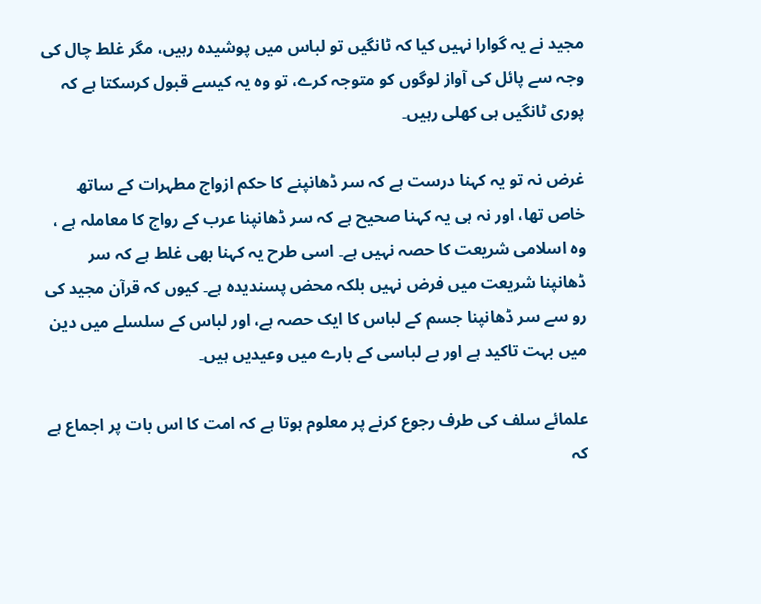مجید نے یہ گوارا نہیں کیا کہ ٹانگیں تو لباس میں پوشیدہ رہیں، مگر غلط چال کی وجہ سے پائل کی آواز لوگوں کو متوجہ کرے، تو وہ یہ کیسے قبول کرسکتا ہے کہ پوری ٹانگیں ہی کھلی رہیں۔

غرض نہ تو یہ کہنا درست ہے کہ سر ڈھانپنے کا حکم ازواج مطہرات کے ساتھ خاص تھا، اور نہ ہی یہ کہنا صحیح ہے کہ سر ڈھانپنا عرب کے رواج کا معاملہ ہے ، وہ اسلامی شریعت کا حصہ نہیں ہے۔ اسی طرح یہ کہنا بھی غلط ہے کہ سر ڈھانپنا شریعت میں فرض نہیں بلکہ محض پسندیدہ ہے۔ کیوں کہ قرآن مجید کی رو سے سر ڈھانپنا جسم کے لباس کا ایک حصہ ہے، اور لباس کے سلسلے میں دین میں بہت تاکید ہے اور بے لباسی کے بارے میں وعیدیں ہیں۔

علمائے سلف کی طرف رجوع کرنے پر معلوم ہوتا ہے کہ امت کا اس بات پر اجماع ہے کہ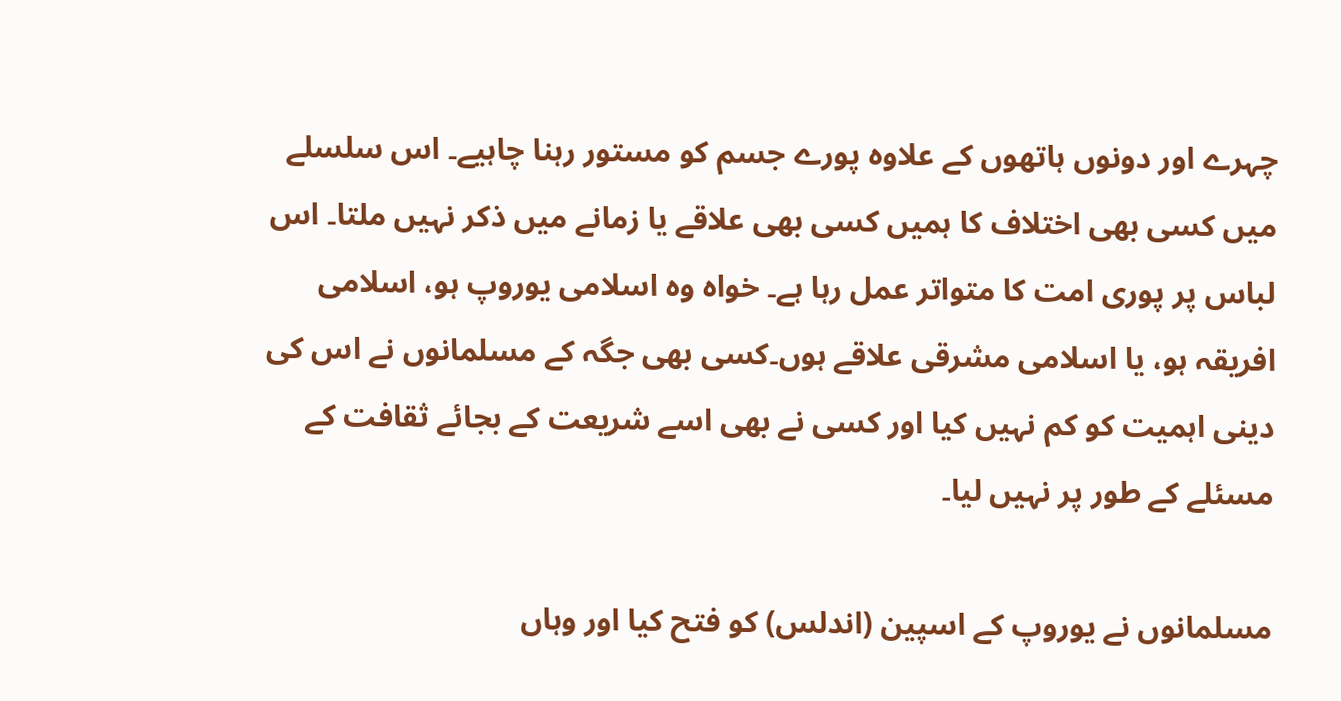چہرے اور دونوں ہاتھوں کے علاوہ پورے جسم کو مستور رہنا چاہیے۔ اس سلسلے میں کسی بھی اختلاف کا ہمیں کسی بھی علاقے یا زمانے میں ذکر نہیں ملتا۔ اس لباس پر پوری امت کا متواتر عمل رہا ہے۔ خواہ وہ اسلامی یوروپ ہو، اسلامی افریقہ ہو، یا اسلامی مشرقی علاقے ہوں۔کسی بھی جگہ کے مسلمانوں نے اس کی دینی اہمیت کو کم نہیں کیا اور کسی نے بھی اسے شریعت کے بجائے ثقافت کے مسئلے کے طور پر نہیں لیا۔

مسلمانوں نے یوروپ کے اسپین (اندلس) کو فتح کیا اور وہاں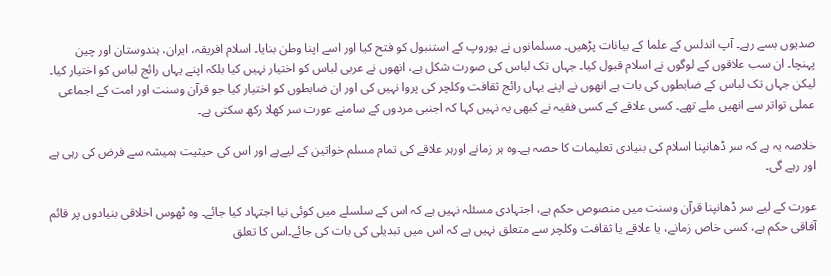صدیوں بسے رہے۔ آپ اندلس کے علما کے بیانات پڑھیں۔ مسلمانوں نے یوروپ کے استنبول کو فتح کیا اور اسے اپنا وطن بنایا۔ اسلام افریقہ، ایران، ہندوستان اور چین پہنچا۔ ان سب علاقوں کے لوگوں نے اسلام قبول کیا۔ جہاں تک لباس کی صورت شکل ہے، انھوں نے عربی لباس کو اختیار نہیں کیا بلکہ اپنے یہاں رائج لباس کو اختیار کیا۔ لیکن جہاں تک لباس کے ضابطوں کی بات ہے انھوں نے اپنے یہاں رائج ثقافت وکلچر کی پروا نہیں کی اور ان ضابطوں کو اختیار کیا جو قرآن وسنت اور امت کے اجماعی عملی تواتر سے انھیں ملے تھے۔ کسی علاقے کے کسی فقیہ نے کبھی یہ نہیں کہا کہ اجنبی مردوں کے سامنے عورت سر کھلا رکھ سکتی ہے۔

خلاصہ یہ ہے کہ سر ڈھانپنا اسلام کی بنیادی تعلیمات کا حصہ ہے۔وہ ہر زمانے اورہر علاقے کی تمام مسلم خواتین کے لیےہے اور اس کی حیثیت ہمیشہ سے فرض کی رہی ہے اور رہے گی۔

عورت کے لیے سر ڈھانپنا قرآن وسنت میں منصوص حکم ہے، اجتہادی مسئلہ نہیں ہے کہ اس کے سلسلے میں کوئی نیا اجتہاد کیا جائے۔ وہ ٹھوس اخلاقی بنیادوں پر قائم آفاقی حکم ہے، کسی خاص زمانے، یا علاقے یا ثقافت وکلچر سے متعلق نہیں ہے کہ اس میں تبدیلی کی بات کی جائے۔اس کا تعلق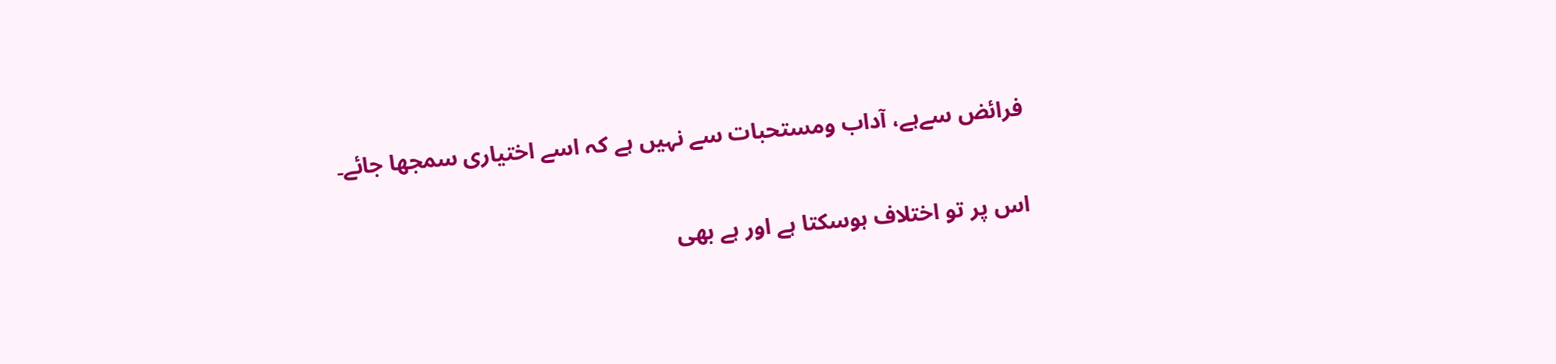فرائض سےہے، آداب ومستحبات سے نہیں ہے کہ اسے اختیاری سمجھا جائے۔

اس پر تو اختلاف ہوسکتا ہے اور ہے بھی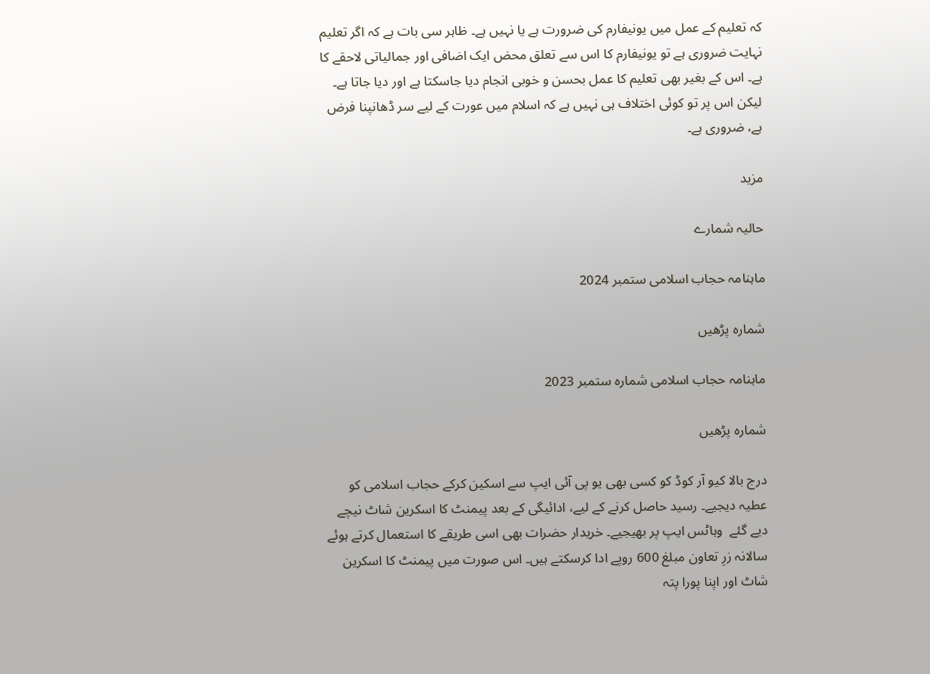کہ تعلیم کے عمل میں یونیفارم کی ضرورت ہے یا نہیں ہے۔ ظاہر سی بات ہے کہ اگر تعلیم نہایت ضروری ہے تو یونیفارم کا اس سے تعلق محض ایک اضافی اور جمالیاتی لاحقے کا ہے۔ اس کے بغیر بھی تعلیم کا عمل بحسن و خوبی انجام دیا جاسکتا ہے اور دیا جاتا ہے۔ لیکن اس پر تو کوئی اختلاف ہی نہیں ہے کہ اسلام میں عورت کے لیے سر ڈھانپنا فرض ہے، ضروری ہے۔

مزید

حالیہ شمارے

ماہنامہ حجاب اسلامی ستمبر 2024

شمارہ پڑھیں

ماہنامہ حجاب اسلامی شمارہ ستمبر 2023

شمارہ پڑھیں

درج بالا کیو آر کوڈ کو کسی بھی یو پی آئی ایپ سے اسکین کرکے حجاب اسلامی کو عطیہ دیجیے۔ رسید حاصل کرنے کے لیے، ادائیگی کے بعد پیمنٹ کا اسکرین شاٹ نیچے دیے گئے  وہاٹس ایپ پر بھیجیے۔ خریدار حضرات بھی اسی طریقے کا استعمال کرتے ہوئے سالانہ زرِ تعاون مبلغ 600 روپے ادا کرسکتے ہیں۔ اس صورت میں پیمنٹ کا اسکرین شاٹ اور اپنا پورا پتہ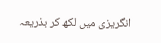انگریزی میں لکھ کر بذریعہ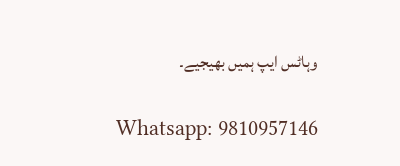وہاٹس ایپ ہمیں بھیجیے۔

Whatsapp: 9810957146